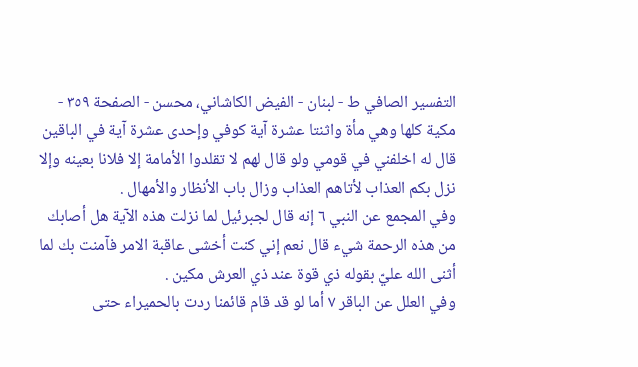التفسیر الصافي ط - لبنان - الفيض الكاشاني، محسن - الصفحة ٣٥٩ - مكية كلها وهي مأة واثنتا عشرة آية كوفي وإحدى عشرة آية في الباقين
قال له اخلفني في قومي ولو قال لهم لا تقلدوا الأمامة إلا فلانا بعينه وإلا نزل بكم العذاب لأتاهم العذاب وزال باب الأنظار والأمهال .
وفي المجمع عن النبي ٦ إنه قال لجبرئيل لما نزلت هذه الآية هل أصابك من هذه الرحمة شيء قال نعم إني كنت أخشى عاقبة الامر فآمنت بك لما أثنى الله عليّ بقوله ذي قوة عند ذي العرش مكين .
وفي العلل عن الباقر ٧ أما لو قد قام قائمنا ردت بالحميراء حتى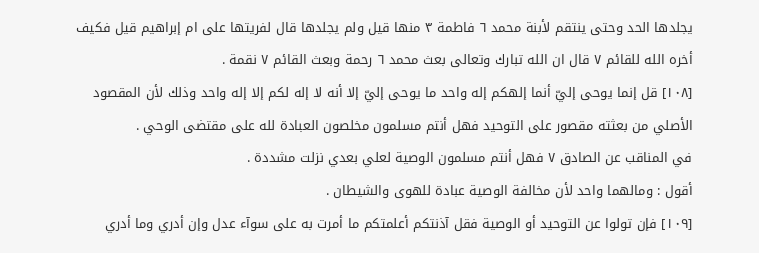يجلدها الحد وحتى ينتقم لأبنة محمد ٦ فاطمة ٣ منها قيل ولم يجلدها قال لفريتها على ام إبراهيم قيل فكيف أخره الله للقائم ٧ قال ان الله تبارك وتعالى بعث محمد ٦ رحمة وبعث القائم ٧ نقمة .
[١٠٨] قل إنما يوحى إليّ أنما إلهكم إله واحد ما يوحى إليّ إلا أنه لا إله لكم إلا إله واحد وذلك لأن المقصود الأصلي من بعثته مقصور على التوحيد فهل أنتم مسلمون مخلصون العبادة لله على مقتضى الوحي .
في المناقب عن الصادق ٧ فهل أنتم مسلمون الوصية لعلي بعدي نزلت مشددة .
أقول : ومالهما واحد لأن مخالفة الوصية عبادة للهوى والشيطان .
[١٠٩] فإن تولوا عن التوحيد أو الوصية فقل آذنتكم أعلمتكم ما أمرت به على سوآء عدل وإن أدري وما أدري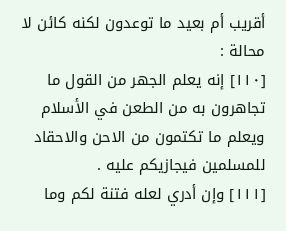أقريب أم بعيد ما توعدون لكنه كائن لا محالة :
[١١٠] إنه يعلم الجهر من القول ما تجاهرون به من الطعن في الأسلام ويعلم ما تكتمون من الاحن والاحقاد للمسلمين فيجازيكم عليه .
[١١١] وإن أدري لعله فتنة لكم وما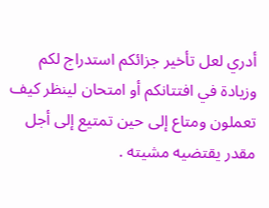أدري لعل تأخير جزائكم استدراج لكم وزيادة في افتتانكم أو امتحان لينظر كيف تعملون ومتاع إلى حين تمتيع إلى أجل مقدر يقتضيه مشيته .